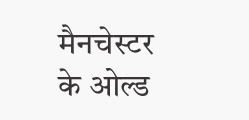मैनचेस्टर के ओल्ड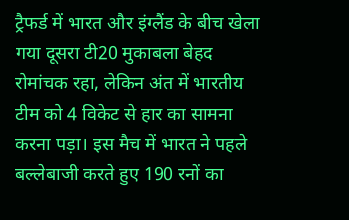ट्रैफर्ड में भारत और इंग्लैंड के बीच खेला गया दूसरा टी20 मुकाबला बेहद रोमांचक रहा, लेकिन अंत में भारतीय टीम को 4 विकेट से हार का सामना करना पड़ा। इस मैच में भारत ने पहले बल्लेबाजी करते हुए 190 रनों का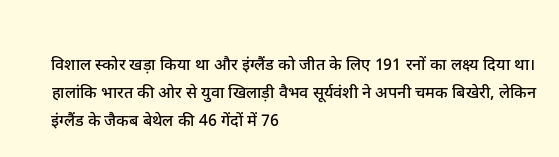विशाल स्कोर खड़ा किया था और इंग्लैंड को जीत के लिए 191 रनों का लक्ष्य दिया था। हालांकि भारत की ओर से युवा खिलाड़ी वैभव सूर्यवंशी ने अपनी चमक बिखेरी, लेकिन इंग्लैंड के जैकब बेथेल की 46 गेंदों में 76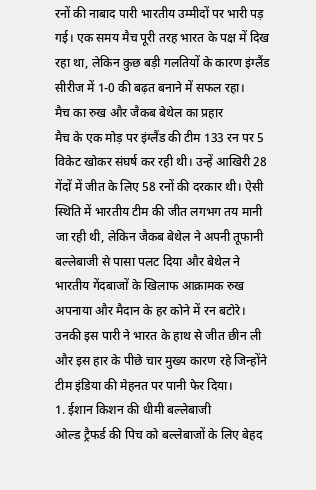रनों की नाबाद पारी भारतीय उम्मीदों पर भारी पड़ गई। एक समय मैच पूरी तरह भारत के पक्ष में दिख रहा था, लेकिन कुछ बड़ी गलतियों के कारण इंग्लैंड सीरीज में 1-0 की बढ़त बनाने में सफल रहा।
मैच का रुख और जैकब बेथेल का प्रहार
मैच के एक मोड़ पर इंग्लैंड की टीम 133 रन पर 5 विकेट खोकर संघर्ष कर रही थी। उन्हें आखिरी 28 गेंदों में जीत के लिए 58 रनों की दरकार थी। ऐसी स्थिति में भारतीय टीम की जीत लगभग तय मानी जा रही थी, लेकिन जैकब बेथेल ने अपनी तूफानी बल्लेबाजी से पासा पलट दिया और बेथेल ने भारतीय गेंदबाजों के खिलाफ आक्रामक रुख अपनाया और मैदान के हर कोने में रन बटोरे। उनकी इस पारी ने भारत के हाथ से जीत छीन ली और इस हार के पीछे चार मुख्य कारण रहे जिन्होंने टीम इंडिया की मेहनत पर पानी फेर दिया।
1. ईशान किशन की धीमी बल्लेबाजी
ओल्ड ट्रैफर्ड की पिच को बल्लेबाजों के लिए बेहद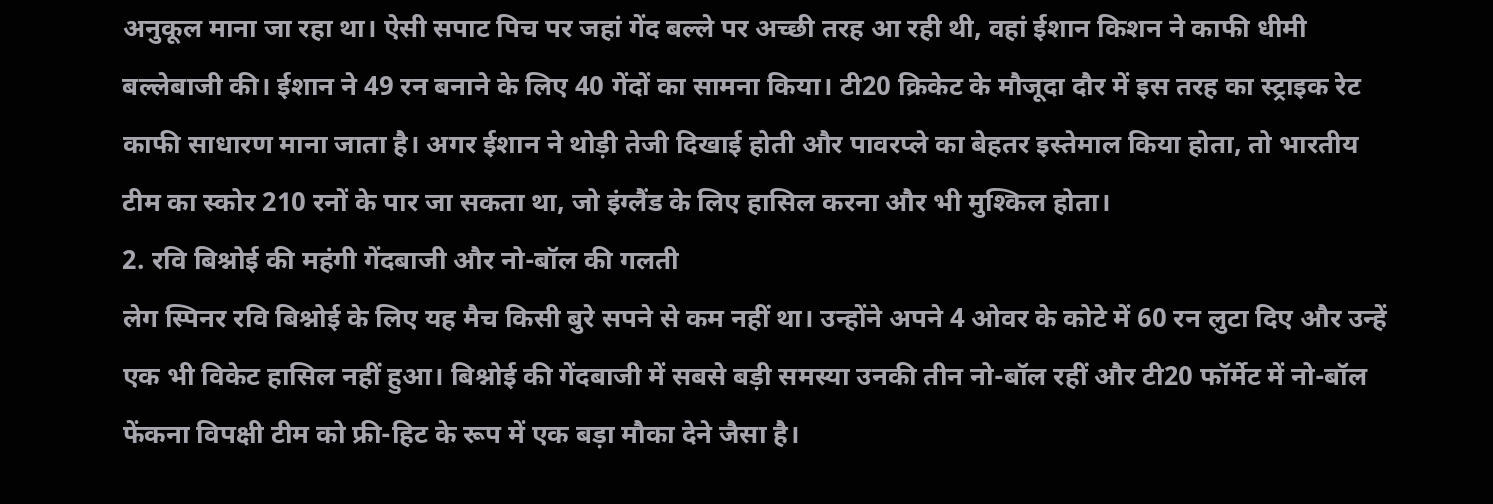अनुकूल माना जा रहा था। ऐसी सपाट पिच पर जहां गेंद बल्ले पर अच्छी तरह आ रही थी, वहां ईशान किशन ने काफी धीमी बल्लेबाजी की। ईशान ने 49 रन बनाने के लिए 40 गेंदों का सामना किया। टी20 क्रिकेट के मौजूदा दौर में इस तरह का स्ट्राइक रेट काफी साधारण माना जाता है। अगर ईशान ने थोड़ी तेजी दिखाई होती और पावरप्ले का बेहतर इस्तेमाल किया होता, तो भारतीय टीम का स्कोर 210 रनों के पार जा सकता था, जो इंग्लैंड के लिए हासिल करना और भी मुश्किल होता।
2. रवि बिश्नोई की महंगी गेंदबाजी और नो-बॉल की गलती
लेग स्पिनर रवि बिश्नोई के लिए यह मैच किसी बुरे सपने से कम नहीं था। उन्होंने अपने 4 ओवर के कोटे में 60 रन लुटा दिए और उन्हें एक भी विकेट हासिल नहीं हुआ। बिश्नोई की गेंदबाजी में सबसे बड़ी समस्या उनकी तीन नो-बॉल रहीं और टी20 फॉर्मेट में नो-बॉल फेंकना विपक्षी टीम को फ्री-हिट के रूप में एक बड़ा मौका देने जैसा है।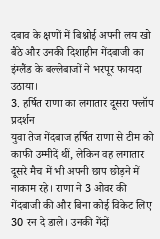दबाव के क्षणों में बिश्नोई अपनी लय खो बैठे और उनकी दिशाहीन गेंदबाजी का इंग्लैंड के बल्लेबाजों ने भरपूर फायदा उठाया।
3. हर्षित राणा का लगातार दूसरा फ्लॉप प्रदर्शन
युवा तेज गेंदबाज हर्षित राणा से टीम को काफी उम्मीदें थीं, लेकिन वह लगातार दूसरे मैच में भी अपनी छाप छोड़ने में नाकाम रहे। राणा ने 3 ओवर की गेंदबाजी की और बिना कोई विकेट लिए 30 रन दे डाले। उनकी गेंदों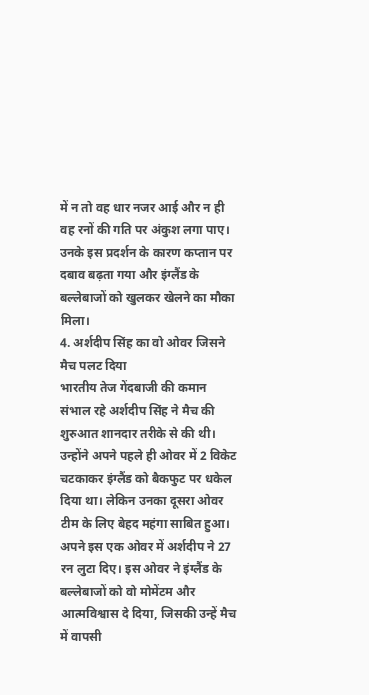में न तो वह धार नजर आई और न ही वह रनों की गति पर अंकुश लगा पाए। उनके इस प्रदर्शन के कारण कप्तान पर दबाव बढ़ता गया और इंग्लैंड के बल्लेबाजों को खुलकर खेलने का मौका मिला।
4. अर्शदीप सिंह का वो ओवर जिसने मैच पलट दिया
भारतीय तेज गेंदबाजी की कमान संभाल रहे अर्शदीप सिंह ने मैच की शुरुआत शानदार तरीके से की थी। उन्होंने अपने पहले ही ओवर में 2 विकेट चटकाकर इंग्लैंड को बैकफुट पर धकेल दिया था। लेकिन उनका दूसरा ओवर टीम के लिए बेहद महंगा साबित हुआ। अपने इस एक ओवर में अर्शदीप ने 27 रन लुटा दिए। इस ओवर ने इंग्लैंड के बल्लेबाजों को वो मोमेंटम और आत्मविश्वास दे दिया, जिसकी उन्हें मैच में वापसी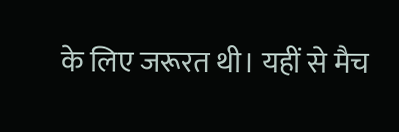के लिए जरूरत थी। यहीं से मैच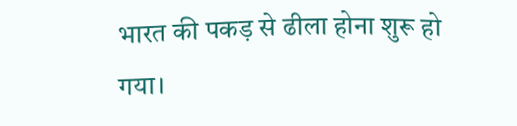भारत की पकड़ से ढीला होना शुरू हो गया।